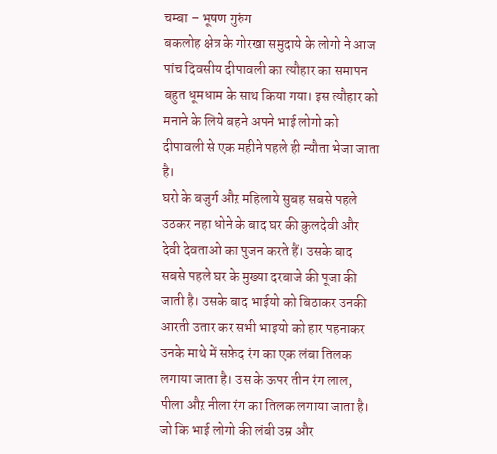चम्बा – भूषण गुरुंग
बकलोह क्षेत्र के गोरखा समुदाये के लोगो ने आज पांच दिवसीय दीपावली का त्यौहार का समापन बहुत धूमधाम के साथ किया गया। इस त्यौहार को मनाने के लिये बहने अपने भाई लोगो को दीपावली से एक महीने पहले ही न्यौता भेजा जाता है।
घरो के बजुर्ग औऱ महिलाये सुबह सबसे पहले उठकर नहा धोने के बाद घर की कुलदेवी और देवी देवताओ का पुजन करते हैं। उसके बाद सबसे पहले घर के मुख्या दरबाजे की पूजा की जाती है। उसके बाद भाईयो को बिठाकर उनकी आरती उतार कर सभी भाइयो को हार पहनाकर उनके माथे में सफ़ेद रंग का एक लंबा तिलक लगाया जाता है। उस के ऊपर तीन रंग लाल, पीला औऱ नीला रंग का तिलक लगाया जाता है। जो कि भाई लोगो की लंबी उम्र और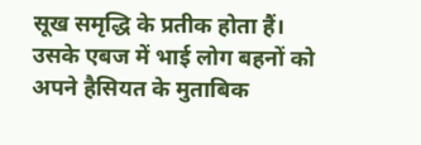सूख समृद्धि के प्रतीक होता हैं।
उसके एबज में भाई लोग बहनों को अपने हैसियत के मुताबिक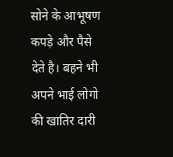सोने के आभूषण कपड़े और पैसे देते है। बहने भी अपने भाई लोगो की खातिर दारी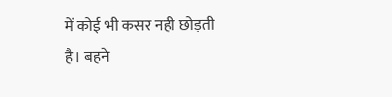में कोई भी कसर नही छोड़ती है। बहने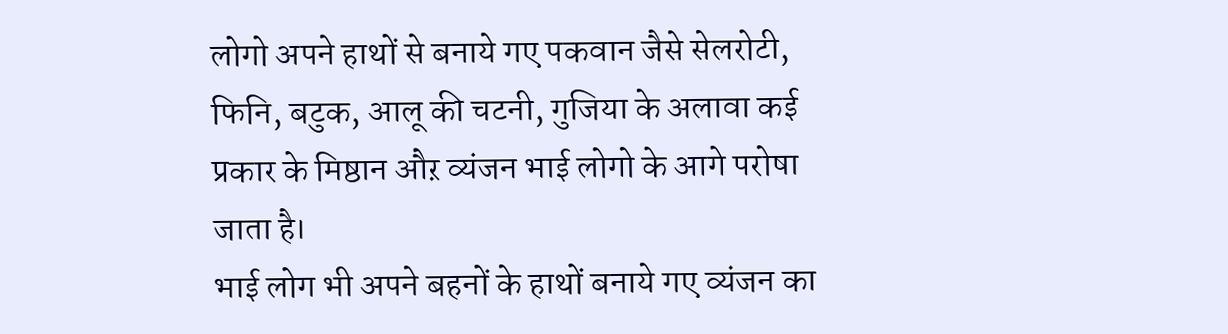लोगो अपने हाथों से बनाये गए पकवान जैसे सेलरोटी, फिनि, बटुक, आलू की चटनी, गुजिया के अलावा कई प्रकार के मिष्ठान औऱ व्यंजन भाई लोगो के आगे परोषा जाता है।
भाई लोग भी अपने बहनों के हाथों बनाये गए व्यंजन का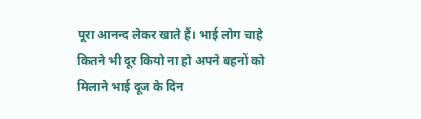पूरा आनन्द लेकर खाते हैं। भाई लोग चाहे कितने भी दूर कियो ना हो अपने बहनों को मिलाने भाई दूज के दिन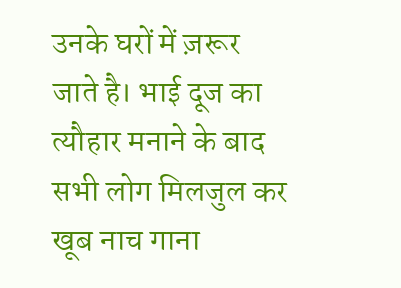उनके घरों में ज़रूर जाते है। भाई दूज का त्यौहार मनाने के बाद सभी लोग मिलजुल कर खूब नाच गाना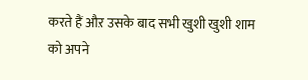करते हैं औऱ उसके बाद सभी खुशी खुशी शाम को अपने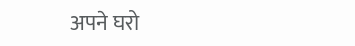अपने घरो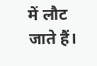में लौट जाते हैं।